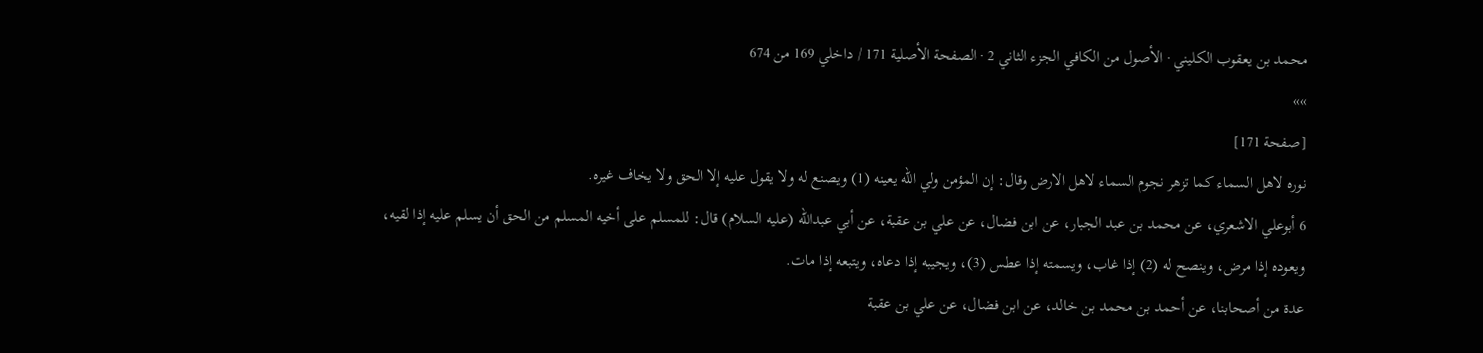محمد بن يعقوب الكليني · الأصول من الكافي الجزء الثاني 2 · الصفحة الأصلية 171 / داخلي 169 من 674
»»
[صفحة 171]
نوره لاهل السماء كما تزهر نجوم السماء لاهل الارض وقال: إن المؤمن ولي الله يعينه (1) ويصنع له ولا يقول عليه إلا الحق ولا يخاف غيره.
6 أبوعلي الاشعري، عن محمد بن عبد الجبار، عن ابن فضال، عن علي بن عقبة، عن أبي عبدالله (عليه السلام) قال: للمسلم على أخيه المسلم من الحق أن يسلم عليه إذا لقيه، ويعوده إذا مرض، وينصح له (2) إذا غاب، ويسمته إذا عطس (3)، ويجيبه إذا دعاه، ويتبعه إذا مات.
عدة من أصحابنا، عن أحمد بن محمد بن خالد، عن ابن فضال، عن علي بن عقبة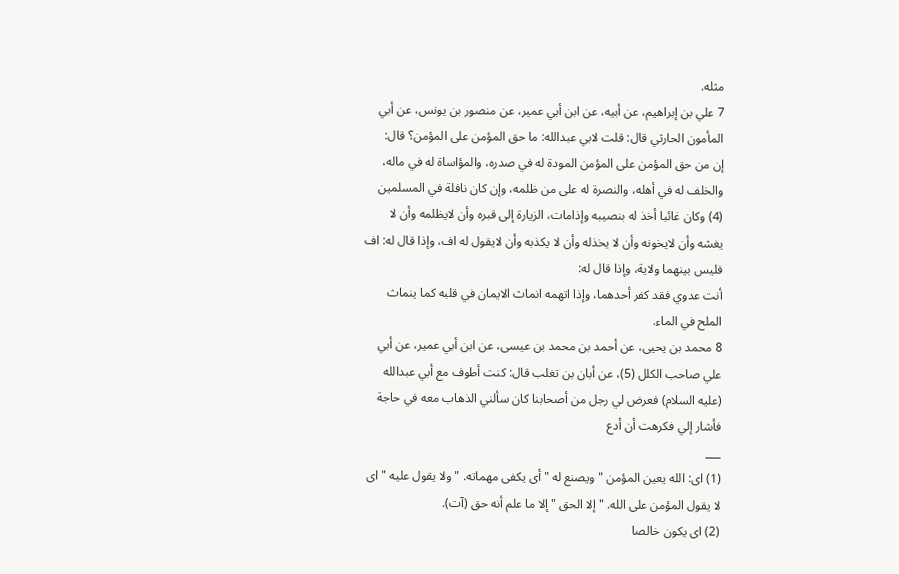مثله.
7 علي بن إبراهيم، عن أبيه، عن ابن أبي عمير، عن منصور بن يونس، عن أبي المأمون الحارثي قال: قلت لابي عبدالله: ما حق المؤمن على المؤمن؟ قال:
إن من حق المؤمن على المؤمن المودة له في صدره، والمؤاساة له في ماله، والخلف له في أهله، والنصرة له على من ظلمه، وإن كان نافلة في المسلمين (4) وكان غائبا أخذ له بنصيبه وإذامات، الزيارة إلى قبره وأن لايظلمه وأن لا يغشه وأن لايخونه وأن لا يخذله وأن لا يكذبه وأن لايقول له اف، وإذا قال له: اف فليس بينهما ولاية، وإذا قال له:
أنت عدوي فقد كفر أحدهما، وإذا اتهمه انماث الايمان في قلبه كما ينماث الملح في الماء.
8 محمد بن يحيى، عن أحمد بن محمد بن عيسى، عن ابن أبي عمير، عن أبي علي صاحب الكلل (5)، عن أبان بن تغلب قال: كنت أطوف مع أبي عبدالله (عليه السلام) فعرض لي رجل من أصحابنا كان سألني الذهاب معه في حاجة فأشار إلي فكرهت أن أدع
___
(1) اى: الله يعين المؤمن " ويصنع له " أى يكفى مهماته. " ولا يقول عليه " اى لا يقول المؤمن على الله. " إلا الحق " إلا ما علم أنه حق (آت).
(2) اى يكون خالصا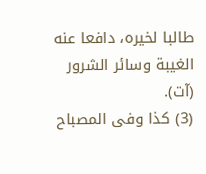طالبا لخيره، دافعا عنه الغيبة وسائر الشرور (آت).
(3) كذا وفى المصباح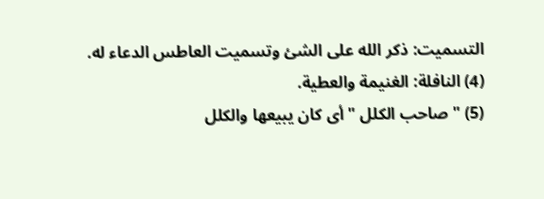التسميت: ذكر الله على الشئ وتسميت العاطس الدعاء له.
(4) النافلة: الغنيمة والعطية.
(5) " صاحب الكلل " أى كان يبيعها والكلل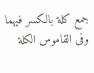جمع كلة بالكسر فيهما وفى القاموس الكلة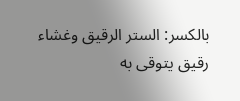بالكسر: الستر الرقيق وغشاء رقيق يتوقى به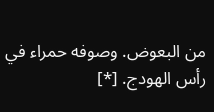من البعوض. وصوفه حمراء في رأس الهودج. [*]